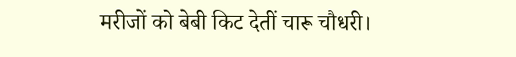मरीजों को बेबी किट देतीं चारू चौधरी।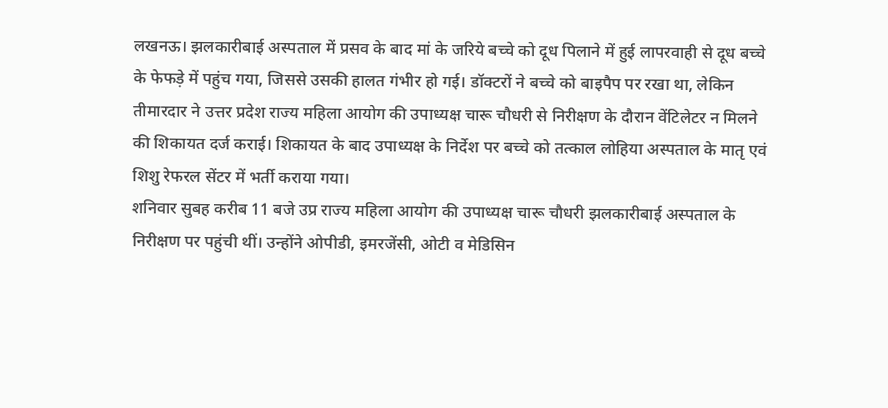लखनऊ। झलकारीबाई अस्पताल में प्रसव के बाद मां के जरिये बच्चे को दूध पिलाने में हुई लापरवाही से दूध बच्चे के फेफड़े में पहुंच गया, जिससे उसकी हालत गंभीर हो गई। डॉक्टरों ने बच्चे को बाइपैप पर रखा था, लेकिन तीमारदार ने उत्तर प्रदेश राज्य महिला आयोग की उपाध्यक्ष चारू चौधरी से निरीक्षण के दौरान वेंटिलेटर न मिलने की शिकायत दर्ज कराई। शिकायत के बाद उपाध्यक्ष के निर्देश पर बच्चे को तत्काल लोहिया अस्पताल के मातृ एवं शिशु रेफरल सेंटर में भर्ती कराया गया।
शनिवार सुबह करीब 11 बजे उप्र राज्य महिला आयोग की उपाध्यक्ष चारू चौधरी झलकारीबाई अस्पताल के निरीक्षण पर पहुंची थीं। उन्होंने ओपीडी, इमरजेंसी, ओटी व मेडिसिन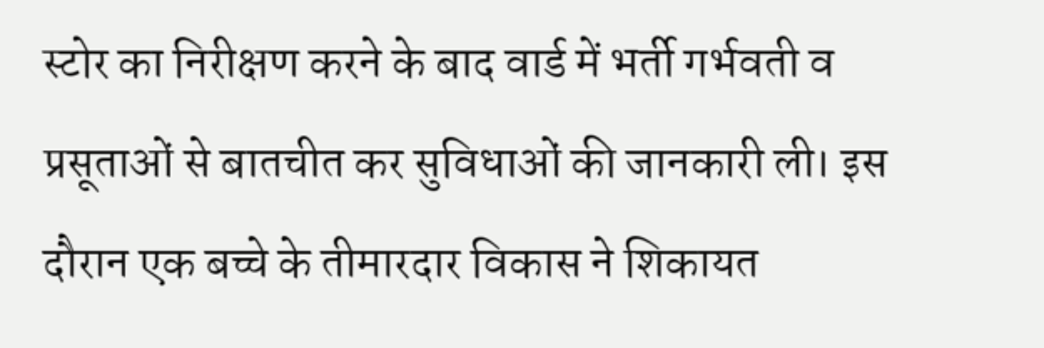स्टोर का निरीक्षण करने के बाद वार्ड में भर्ती गर्भवती व प्रसूताओं से बातचीत कर सुविधाओं की जानकारी ली। इस दौरान एक बच्चे के तीमारदार विकास ने शिकायत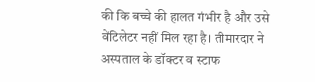की कि बच्चे की हालत गंभीर है और उसे वेंटिलेटर नहीं मिल रहा है। तीमारदार ने अस्पताल के डॉक्टर व स्टाफ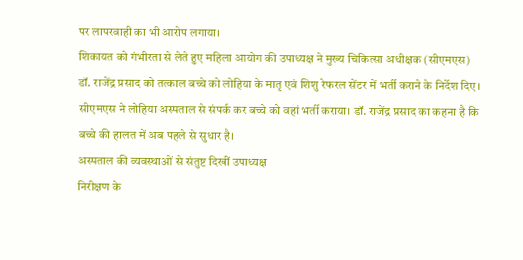पर लापरवाही का भी आरोप लगाया।
शिकायत को गंभीरता से लेते हुए महिला आयोग की उपाध्यक्ष ने मुख्य चिकित्सा अधीक्षक (सीएमएस) डॉ. राजेंद्र प्रसाद को तत्काल बच्चे को लोहिया के मातृ एवं शिशु रेफरल सेंटर में भर्ती कराने के निर्देश दिए। सीएमएस ने लोहिया अस्पताल से संपर्क कर बच्चे को वहां भर्ती कराया। डॉ. राजेंद्र प्रसाद का कहना है कि बच्चे की हालत में अब पहले से सुधार है।
अस्पताल की व्यवस्थाओं से संतुष्ट दिखीं उपाध्यक्ष
निरीक्षण के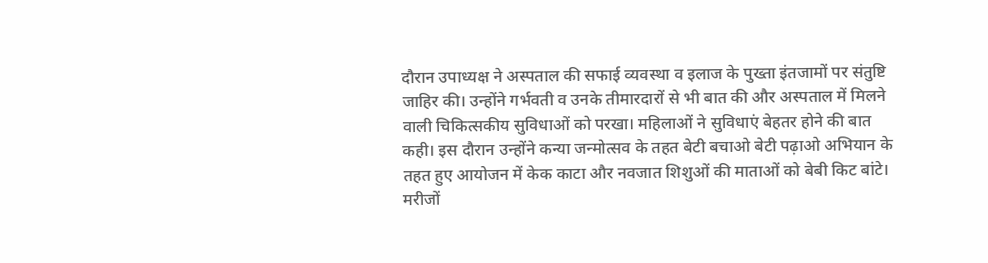दौरान उपाध्यक्ष ने अस्पताल की सफाई व्यवस्था व इलाज के पुख्ता इंतजामों पर संतुष्टि जाहिर की। उन्होंने गर्भवती व उनके तीमारदारों से भी बात की और अस्पताल में मिलने वाली चिकित्सकीय सुविधाओं को परखा। महिलाओं ने सुविधाएं बेहतर होने की बात कही। इस दौरान उन्होंने कन्या जन्मोत्सव के तहत बेटी बचाओ बेटी पढ़ाओ अभियान के तहत हुए आयोजन में केक काटा और नवजात शिशुओं की माताओं को बेबी किट बांटे।
मरीजों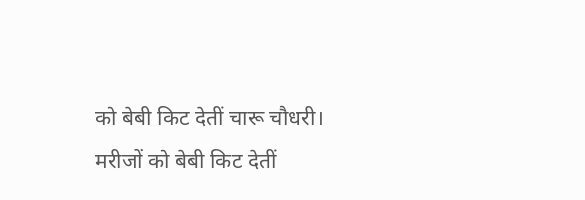को बेबी किट देतीं चारू चौधरी।
मरीजों को बेबी किट देतीं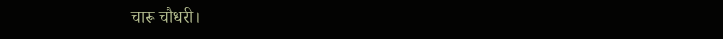चारू चौधरी।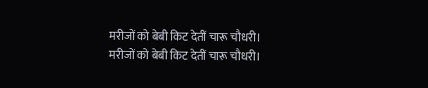मरीजों को बेबी किट देतीं चारू चौधरी।
मरीजों को बेबी किट देतीं चारू चौधरी।